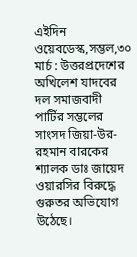এইদিন ওয়েবডেস্ক,সম্ভল,৩০ মার্চ : উত্তরপ্রদেশের অখিলেশ যাদবের দল সমাজবাদী পার্টির সম্ভলের সাংসদ জিয়া-উর-রহমান বারকের শ্যালক ডাঃ জায়েদ ওয়ারসির বিরুদ্ধে গুরুতর অভিযোগ উঠেছে।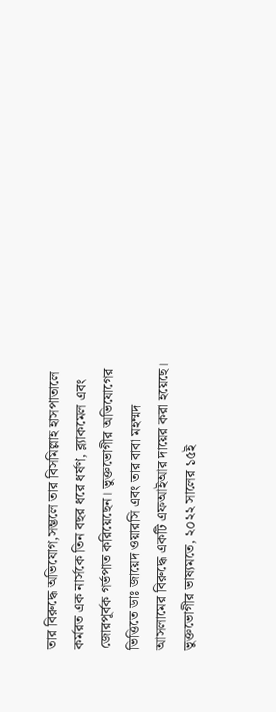তার বিরুদ্ধে অভিযোগ,সম্ভলে তার বিসমিল্লাহ হাসপাতালে কর্মরত এক নার্সকে তিন বছর ধরে ধর্ষণ, ব্ল্যাকমেল এবং জোরপূর্বক গর্ভপাত করিয়েছেন। ভুক্তভোগীর অভিযোগের ভিত্তিতে ডাঃ জায়েদ ওয়ারসি এবং তার বাবা মহম্মদ আসলামের বিরুদ্ধে একটি এফআইআর দায়ের করা হয়েছে।
ভুক্তভোগীর ভাষ্যমতে, ২০২২ সালের ১৫ই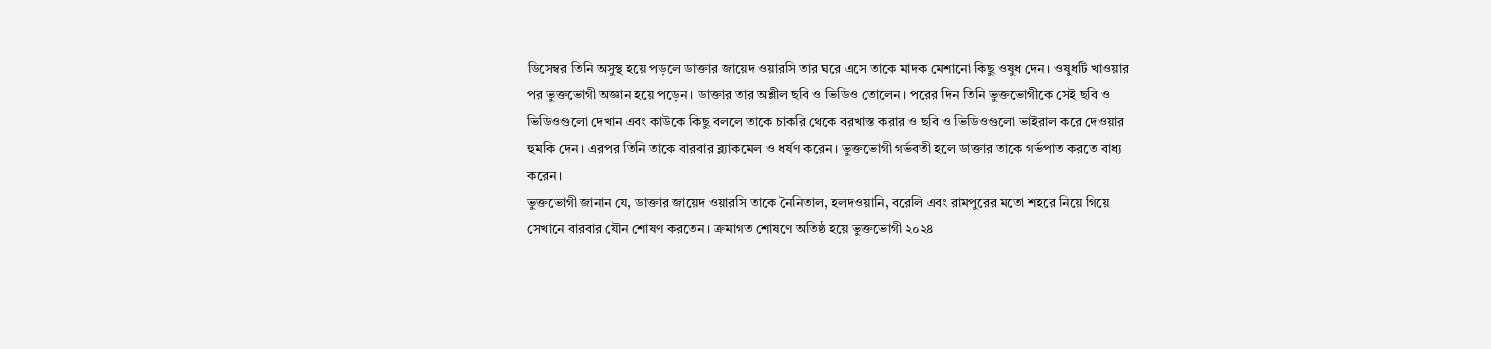ডিসেম্বর তিনি অসুস্থ হয়ে পড়লে ডাক্তার জায়েদ ওয়ারসি তার ঘরে এসে তাকে মাদক মেশানো কিছু ওষুধ দেন। ওষুধটি খাওয়ার পর ভুক্তভোগী অজ্ঞান হয়ে পড়েন। ডাক্তার তার অশ্লীল ছবি ও ভিডিও তোলেন। পরের দিন তিনি ভুক্তভোগীকে সেই ছবি ও ভিডিওগুলো দেখান এবং কাউকে কিছু বললে তাকে চাকরি থেকে বরখাস্ত করার ও ছবি ও ভিডিওগুলো ভাইরাল করে দেওয়ার হুমকি দেন। এরপর তিনি তাকে বারবার ব্ল্যাকমেল ও ধর্ষণ করেন। ভুক্তভোগী গর্ভবতী হলে ডাক্তার তাকে গর্ভপাত করতে বাধ্য করেন।
ভুক্তভোগী জানান যে, ডাক্তার জায়েদ ওয়ারসি তাকে নৈনিতাল, হলদওয়ানি, বরেলি এবং রামপুরের মতো শহরে নিয়ে গিয়ে সেখানে বারবার যৌন শোষণ করতেন। ক্রমাগত শোষণে অতিষ্ঠ হয়ে ভুক্তভোগী ২০২৪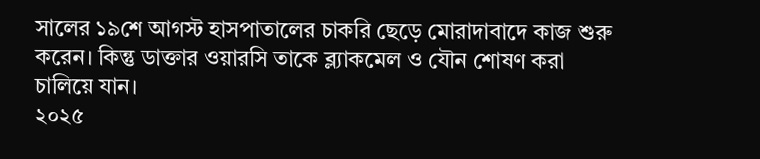সালের ১৯শে আগস্ট হাসপাতালের চাকরি ছেড়ে মোরাদাবাদে কাজ শুরু করেন। কিন্তু ডাক্তার ওয়ারসি তাকে ব্ল্যাকমেল ও যৌন শোষণ করা চালিয়ে যান।
২০২৫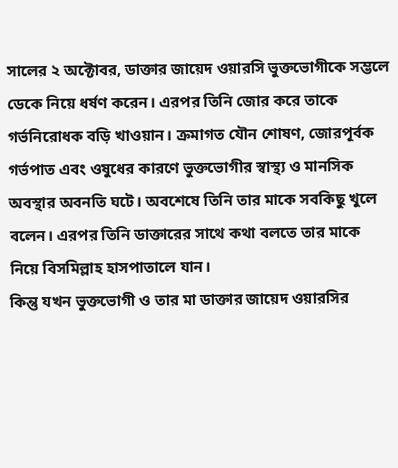সালের ২ অক্টোবর, ডাক্তার জায়েদ ওয়ারসি ভুক্তভোগীকে সম্ভলে ডেকে নিয়ে ধর্ষণ করেন। এরপর তিনি জোর করে তাকে গর্ভনিরোধক বড়ি খাওয়ান। ক্রমাগত যৌন শোষণ, জোরপূর্বক গর্ভপাত এবং ওষুধের কারণে ভুক্তভোগীর স্বাস্থ্য ও মানসিক অবস্থার অবনতি ঘটে। অবশেষে তিনি তার মাকে সবকিছু খুলে বলেন। এরপর তিনি ডাক্তারের সাথে কথা বলতে তার মাকে নিয়ে বিসমিল্লাহ হাসপাতালে যান।
কিন্তু যখন ভুক্তভোগী ও তার মা ডাক্তার জায়েদ ওয়ারসির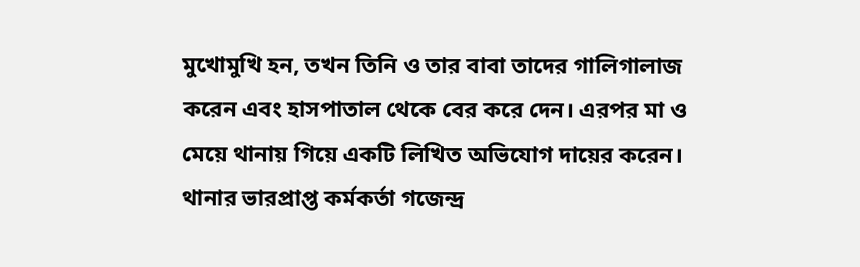মুখোমুখি হন, তখন তিনি ও তার বাবা তাদের গালিগালাজ করেন এবং হাসপাতাল থেকে বের করে দেন। এরপর মা ও মেয়ে থানায় গিয়ে একটি লিখিত অভিযোগ দায়ের করেন। থানার ভারপ্রাপ্ত কর্মকর্তা গজেন্দ্র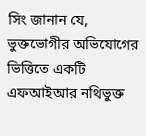সিং জানান যে, ভুক্তভোগীর অভিযোগের ভিত্তিতে একটি এফআইআর নথিভুক্ত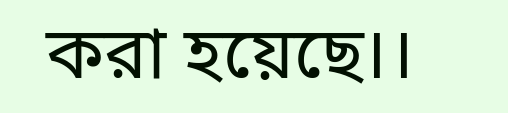করা হয়েছে।।